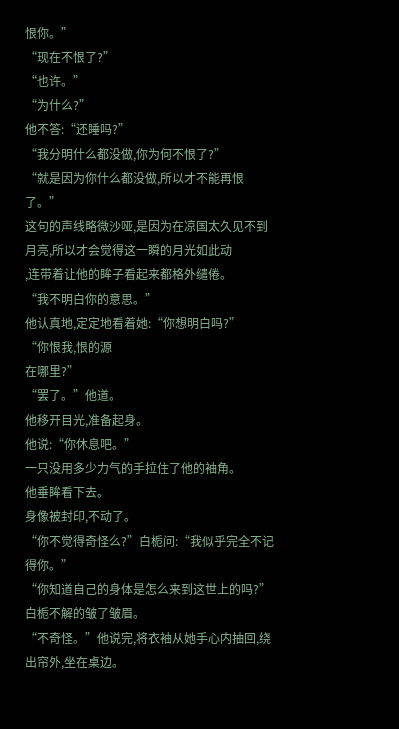恨你。”
“现在不恨了?”
“也许。”
“为什么?”
他不答:“还睡吗?”
“我分明什么都没做,你为何不恨了?”
“就是因为你什么都没做,所以才不能再恨了。”
这句的声线略微沙哑,是因为在凉国太久见不到月亮,所以才会觉得这一瞬的月光如此动
,连带着让他的眸子看起来都格外缱倦。
“我不明白你的意思。”
他认真地,定定地看着她:“你想明白吗?”
“你恨我,恨的源
在哪里?”
“罢了。”他道。
他移开目光,准备起身。
他说:“你休息吧。”
一只没用多少力气的手拉住了他的袖角。
他垂眸看下去。
身像被封印,不动了。
“你不觉得奇怪么?”白栀问:“我似乎完全不记得你。”
“你知道自己的身体是怎么来到这世上的吗?”
白栀不解的皱了皱眉。
“不奇怪。”他说完,将衣袖从她手心内抽回,绕出帘外,坐在桌边。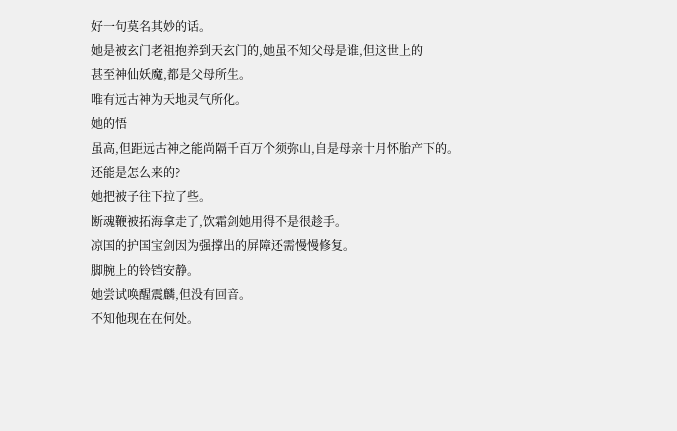好一句莫名其妙的话。
她是被玄门老祖抱养到天玄门的,她虽不知父母是谁,但这世上的
甚至神仙妖魔,都是父母所生。
唯有远古神为天地灵气所化。
她的悟
虽高,但距远古神之能尚隔千百万个须弥山,自是母亲十月怀胎产下的。
还能是怎么来的?
她把被子往下拉了些。
断魂鞭被拓海拿走了,饮霜剑她用得不是很趁手。
凉国的护国宝剑因为强撑出的屏障还需慢慢修复。
脚腕上的铃铛安静。
她尝试唤醒震麟,但没有回音。
不知他现在在何处。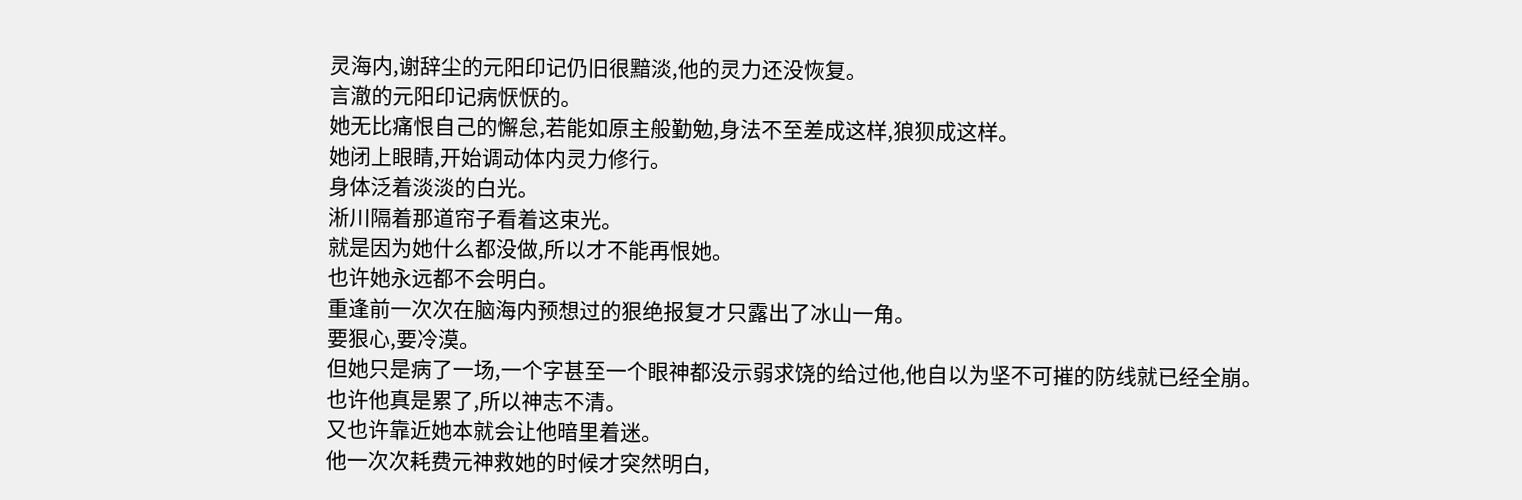灵海内,谢辞尘的元阳印记仍旧很黯淡,他的灵力还没恢复。
言澈的元阳印记病恹恹的。
她无比痛恨自己的懈怠,若能如原主般勤勉,身法不至差成这样,狼狈成这样。
她闭上眼睛,开始调动体内灵力修行。
身体泛着淡淡的白光。
淅川隔着那道帘子看着这束光。
就是因为她什么都没做,所以才不能再恨她。
也许她永远都不会明白。
重逢前一次次在脑海内预想过的狠绝报复才只露出了冰山一角。
要狠心,要冷漠。
但她只是病了一场,一个字甚至一个眼神都没示弱求饶的给过他,他自以为坚不可摧的防线就已经全崩。
也许他真是累了,所以神志不清。
又也许靠近她本就会让他暗里着迷。
他一次次耗费元神救她的时候才突然明白,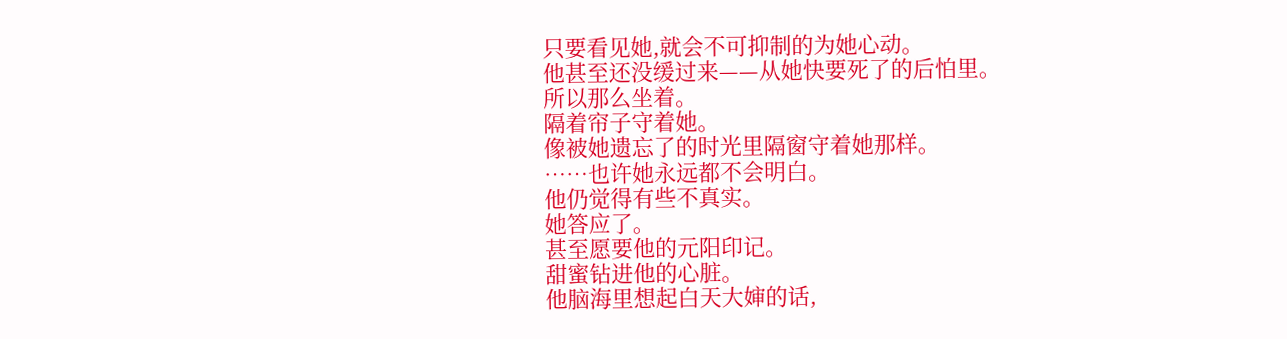只要看见她,就会不可抑制的为她心动。
他甚至还没缓过来——从她快要死了的后怕里。
所以那么坐着。
隔着帘子守着她。
像被她遗忘了的时光里隔窗守着她那样。
……也许她永远都不会明白。
他仍觉得有些不真实。
她答应了。
甚至愿要他的元阳印记。
甜蜜钻进他的心脏。
他脑海里想起白天大婶的话,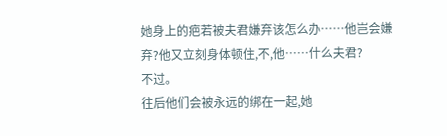她身上的疤若被夫君嫌弃该怎么办……他岂会嫌弃?他又立刻身体顿住,不,他……什么夫君?
不过。
往后他们会被永远的绑在一起,她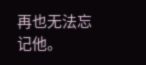再也无法忘记他。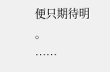便只期待明
。
……